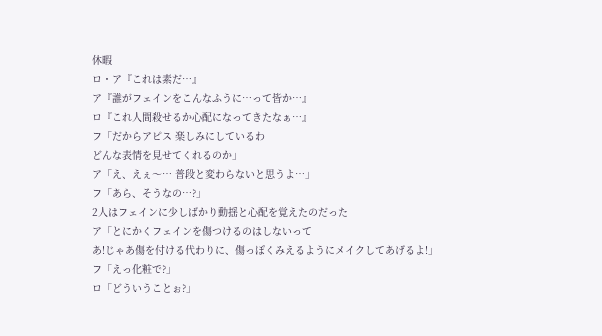休暇
ロ・ア『これは素だ…』
ア『誰がフェインをこんなふうに…って皆か…』
ロ『これ人間殺せるか心配になってきたなぁ…』
フ「だからアピス 楽しみにしているわ
どんな表情を見せてくれるのか」
ア「え、えぇ〜… 普段と変わらないと思うよ…」
フ「あら、そうなの…?」
2人はフェインに少しばかり動揺と心配を覚えたのだった
ア「とにかくフェインを傷つけるのはしないって
あ!じゃあ傷を付ける代わりに、傷っぽくみえるようにメイクしてあげるよ!」
フ「えっ化粧で?」
ロ「どういうことぉ?」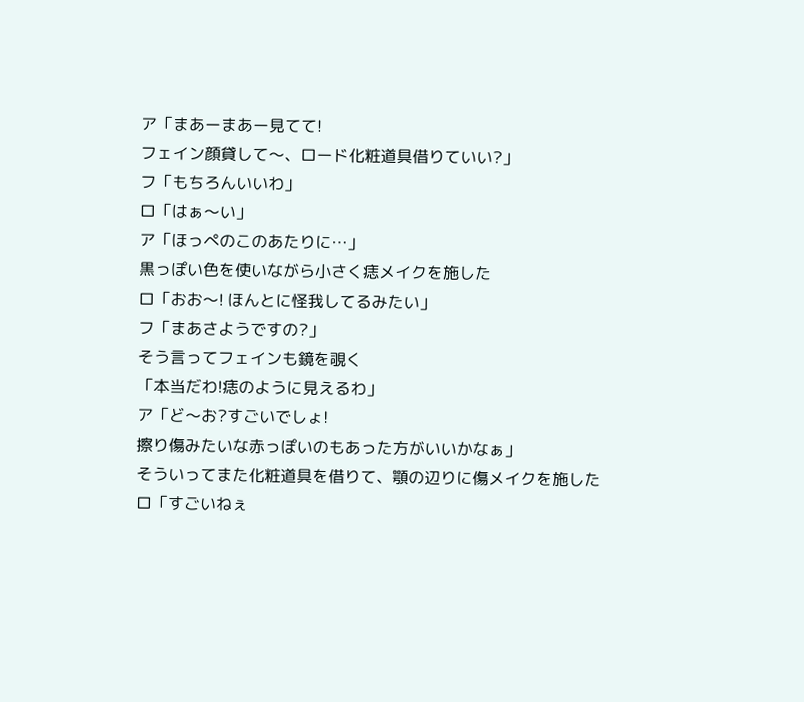ア「まあーまあー見てて!
フェイン顔貸して〜、ロード化粧道具借りていい?」
フ「もちろんいいわ」
ロ「はぁ〜い」
ア「ほっぺのこのあたりに…」
黒っぽい色を使いながら小さく痣メイクを施した
ロ「おお〜! ほんとに怪我してるみたい」
フ「まあさようですの?」
そう言ってフェインも鏡を覗く
「本当だわ!痣のように見えるわ」
ア「ど〜お?すごいでしょ!
擦り傷みたいな赤っぽいのもあった方がいいかなぁ」
そういってまた化粧道具を借りて、顎の辺りに傷メイクを施した
ロ「すごいねぇ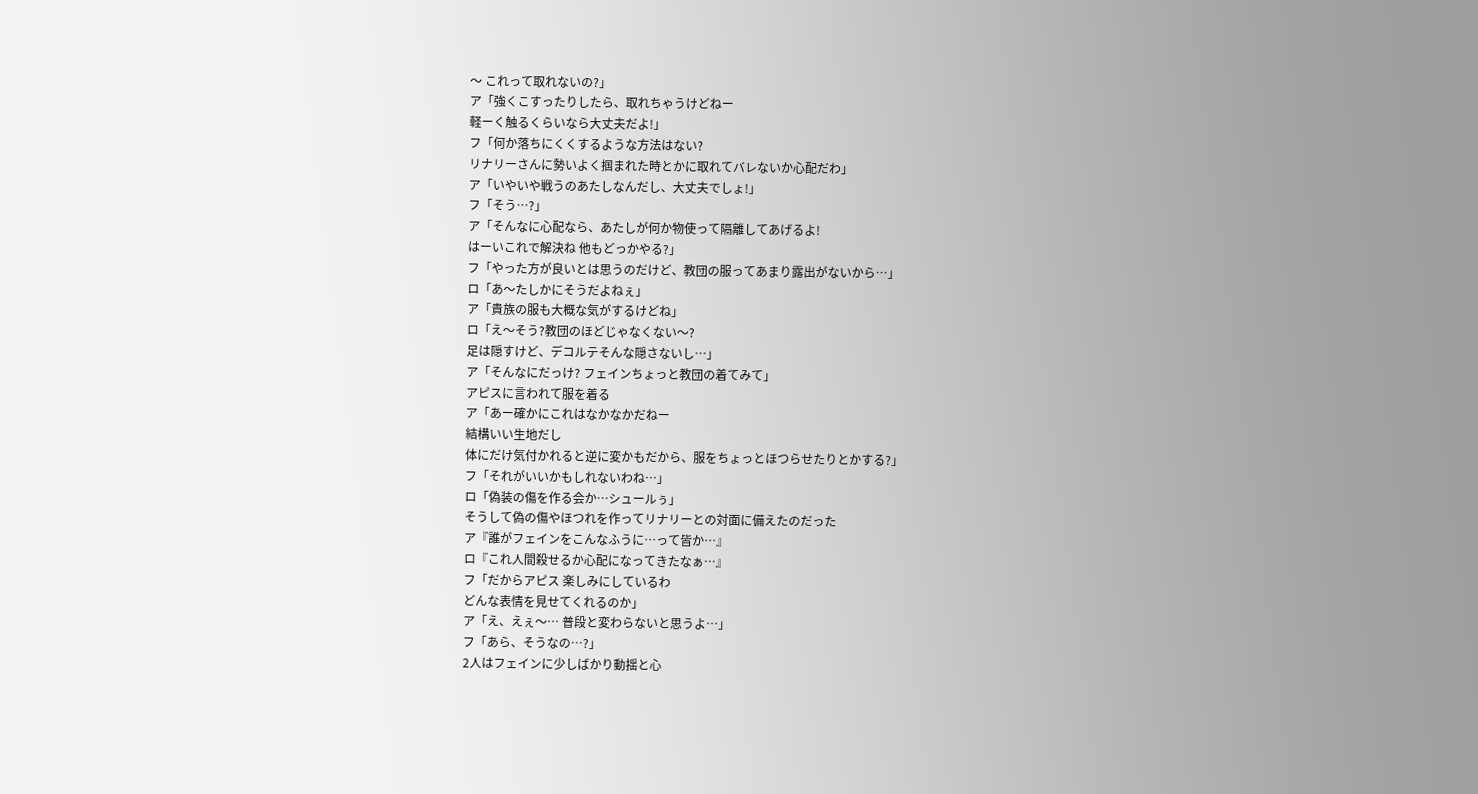〜 これって取れないの?」
ア「強くこすったりしたら、取れちゃうけどねー
軽ーく触るくらいなら大丈夫だよ!」
フ「何か落ちにくくするような方法はない?
リナリーさんに勢いよく掴まれた時とかに取れてバレないか心配だわ」
ア「いやいや戦うのあたしなんだし、大丈夫でしょ!」
フ「そう…?」
ア「そんなに心配なら、あたしが何か物使って隔離してあげるよ!
はーいこれで解決ね 他もどっかやる?」
フ「やった方が良いとは思うのだけど、教団の服ってあまり露出がないから…」
ロ「あ〜たしかにそうだよねぇ」
ア「貴族の服も大概な気がするけどね」
ロ「え〜そう?教団のほどじゃなくない〜?
足は隠すけど、デコルテそんな隠さないし…」
ア「そんなにだっけ? フェインちょっと教団の着てみて」
アピスに言われて服を着る
ア「あー確かにこれはなかなかだねー
結構いい生地だし
体にだけ気付かれると逆に変かもだから、服をちょっとほつらせたりとかする?」
フ「それがいいかもしれないわね…」
ロ「偽装の傷を作る会か…シュールぅ」
そうして偽の傷やほつれを作ってリナリーとの対面に備えたのだった
ア『誰がフェインをこんなふうに…って皆か…』
ロ『これ人間殺せるか心配になってきたなぁ…』
フ「だからアピス 楽しみにしているわ
どんな表情を見せてくれるのか」
ア「え、えぇ〜… 普段と変わらないと思うよ…」
フ「あら、そうなの…?」
2人はフェインに少しばかり動揺と心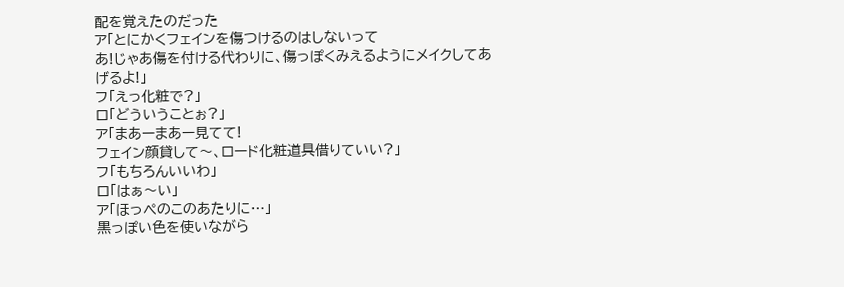配を覚えたのだった
ア「とにかくフェインを傷つけるのはしないって
あ!じゃあ傷を付ける代わりに、傷っぽくみえるようにメイクしてあげるよ!」
フ「えっ化粧で?」
ロ「どういうことぉ?」
ア「まあーまあー見てて!
フェイン顔貸して〜、ロード化粧道具借りていい?」
フ「もちろんいいわ」
ロ「はぁ〜い」
ア「ほっぺのこのあたりに…」
黒っぽい色を使いながら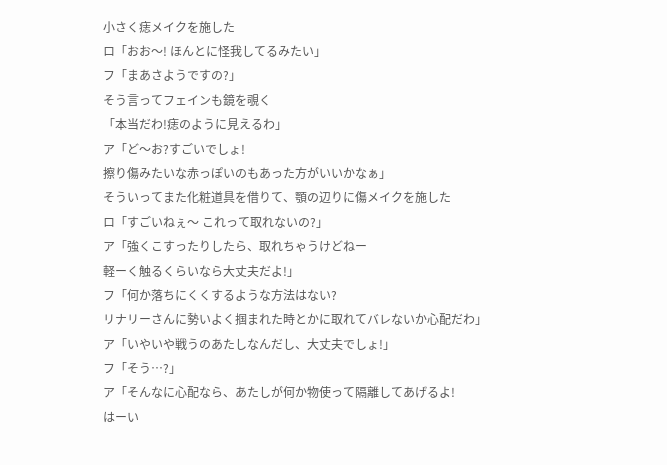小さく痣メイクを施した
ロ「おお〜! ほんとに怪我してるみたい」
フ「まあさようですの?」
そう言ってフェインも鏡を覗く
「本当だわ!痣のように見えるわ」
ア「ど〜お?すごいでしょ!
擦り傷みたいな赤っぽいのもあった方がいいかなぁ」
そういってまた化粧道具を借りて、顎の辺りに傷メイクを施した
ロ「すごいねぇ〜 これって取れないの?」
ア「強くこすったりしたら、取れちゃうけどねー
軽ーく触るくらいなら大丈夫だよ!」
フ「何か落ちにくくするような方法はない?
リナリーさんに勢いよく掴まれた時とかに取れてバレないか心配だわ」
ア「いやいや戦うのあたしなんだし、大丈夫でしょ!」
フ「そう…?」
ア「そんなに心配なら、あたしが何か物使って隔離してあげるよ!
はーい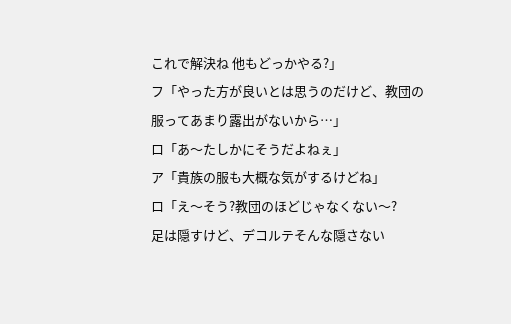これで解決ね 他もどっかやる?」
フ「やった方が良いとは思うのだけど、教団の服ってあまり露出がないから…」
ロ「あ〜たしかにそうだよねぇ」
ア「貴族の服も大概な気がするけどね」
ロ「え〜そう?教団のほどじゃなくない〜?
足は隠すけど、デコルテそんな隠さない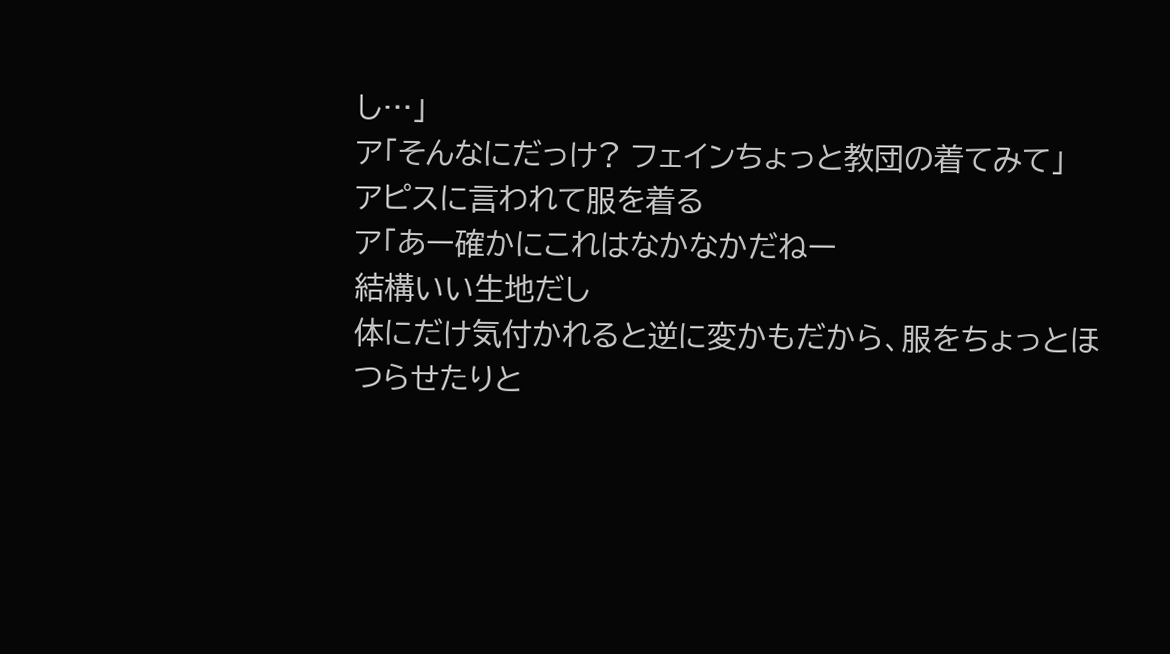し…」
ア「そんなにだっけ? フェインちょっと教団の着てみて」
アピスに言われて服を着る
ア「あー確かにこれはなかなかだねー
結構いい生地だし
体にだけ気付かれると逆に変かもだから、服をちょっとほつらせたりと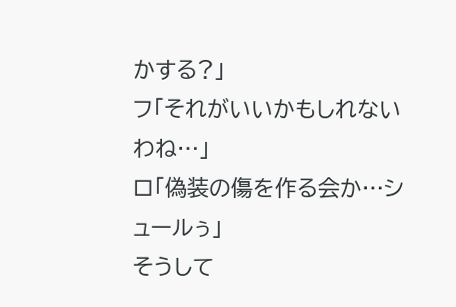かする?」
フ「それがいいかもしれないわね…」
ロ「偽装の傷を作る会か…シュールぅ」
そうして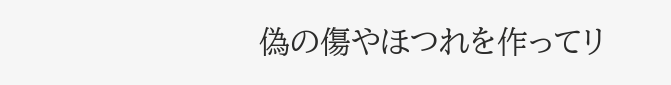偽の傷やほつれを作ってリ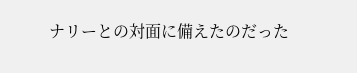ナリーとの対面に備えたのだった